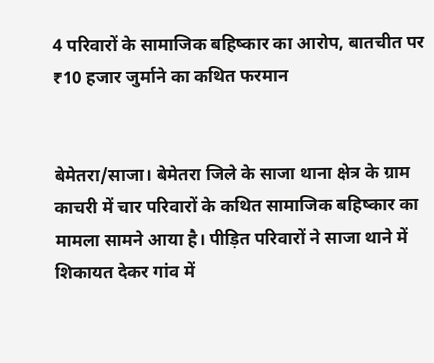4 परिवारों के सामाजिक बहिष्कार का आरोप, बातचीत पर ₹10 हजार जुर्माने का कथित फरमान


बेमेतरा/साजा। बेमेतरा जिले के साजा थाना क्षेत्र के ग्राम काचरी में चार परिवारों के कथित सामाजिक बहिष्कार का मामला सामने आया है। पीड़ित परिवारों ने साजा थाने में शिकायत देकर गांव में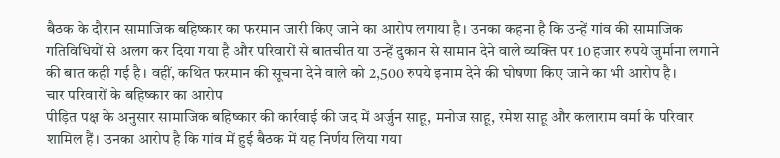बैठक के दौरान सामाजिक बहिष्कार का फरमान जारी किए जाने का आरोप लगाया है। उनका कहना है कि उन्हें गांव की सामाजिक गतिविधियों से अलग कर दिया गया है और परिवारों से बातचीत या उन्हें दुकान से सामान देने वाले व्यक्ति पर 10 हजार रुपये जुर्माना लगाने की बात कही गई है। वहीं, कथित फरमान की सूचना देने वाले को 2,500 रुपये इनाम देने की घोषणा किए जाने का भी आरोप है।
चार परिवारों के बहिष्कार का आरोप
पीड़ित पक्ष के अनुसार सामाजिक बहिष्कार की कार्रवाई की जद में अर्जुन साहू, मनोज साहू, रमेश साहू और कलाराम वर्मा के परिवार शामिल हैं। उनका आरोप है कि गांव में हुई बैठक में यह निर्णय लिया गया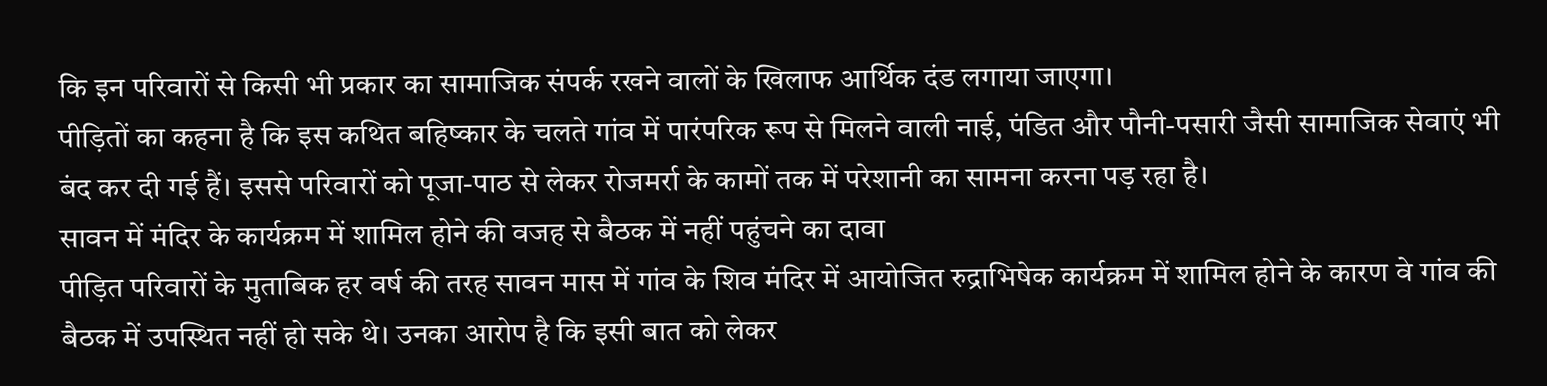कि इन परिवारों से किसी भी प्रकार का सामाजिक संपर्क रखने वालों के खिलाफ आर्थिक दंड लगाया जाएगा।
पीड़ितों का कहना है कि इस कथित बहिष्कार के चलते गांव में पारंपरिक रूप से मिलने वाली नाई, पंडित और पौनी-पसारी जैसी सामाजिक सेवाएं भी बंद कर दी गई हैं। इससे परिवारों को पूजा-पाठ से लेकर रोजमर्रा के कामों तक में परेशानी का सामना करना पड़ रहा है।
सावन में मंदिर के कार्यक्रम में शामिल होने की वजह से बैठक में नहीं पहुंचने का दावा
पीड़ित परिवारों के मुताबिक हर वर्ष की तरह सावन मास में गांव के शिव मंदिर में आयोजित रुद्राभिषेक कार्यक्रम में शामिल होने के कारण वे गांव की बैठक में उपस्थित नहीं हो सके थे। उनका आरोप है कि इसी बात को लेकर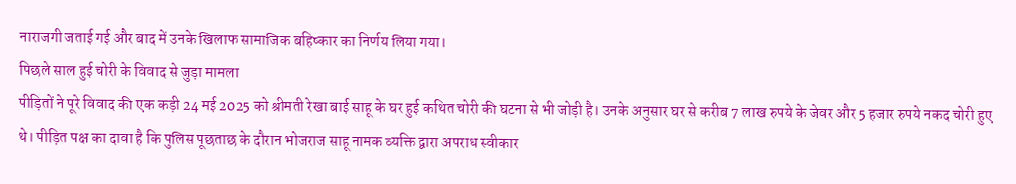नाराजगी जताई गई और बाद में उनके खिलाफ सामाजिक बहिष्कार का निर्णय लिया गया।
पिछले साल हुई चोरी के विवाद से जुड़ा मामला
पीड़ितों ने पूरे विवाद की एक कड़ी 24 मई 2025 को श्रीमती रेखा बाई साहू के घर हुई कथित चोरी की घटना से भी जोड़ी है। उनके अनुसार घर से करीब 7 लाख रुपये के जेवर और 5 हजार रुपये नकद चोरी हुए थे। पीड़ित पक्ष का दावा है कि पुलिस पूछताछ के दौरान भोजराज साहू नामक व्यक्ति द्वारा अपराध स्वीकार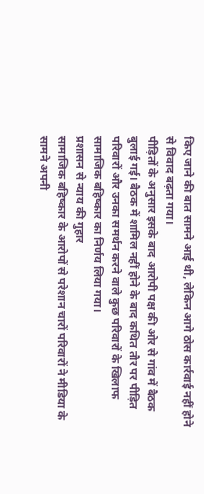किए जाने की बात सामने आई थी, लेकिन आगे ठोस कार्रवाई नहीं होने से विवाद बढ़ता गया।
पीड़ितों के अनुसार इसके बाद आरोपी पक्ष की ओर से गांव में बैठक बुलाई गई। बैठक में शामिल नहीं होने के बाद कथित तौर पर पीड़ित परिवारों और उनका समर्थन करने वाले कुछ परिवारों के खिलाफ सामाजिक बहिष्कार का निर्णय लिया गया।
प्रशासन से न्याय की गुहार
सामाजिक बहिष्कार के आरोपों से परेशान चारों परिवारों ने मीडिया के सामने अपनी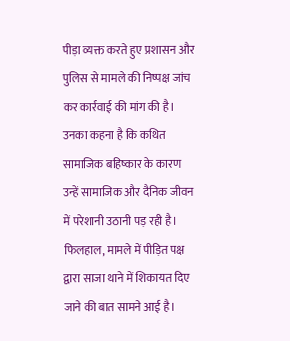पीड़ा व्यक्त करते हुए प्रशासन और पुलिस से मामले की निष्पक्ष जांच कर कार्रवाई की मांग की है। उनका कहना है कि कथित सामाजिक बहिष्कार के कारण उन्हें सामाजिक और दैनिक जीवन में परेशानी उठानी पड़ रही है।
फिलहाल, मामले में पीड़ित पक्ष द्वारा साजा थाने में शिकायत दिए जाने की बात सामने आई है।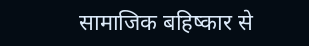सामाजिक बहिष्कार से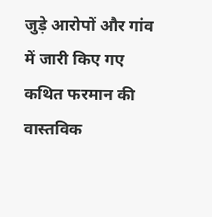जुड़े आरोपों और गांव में जारी किए गए कथित फरमान की वास्तविक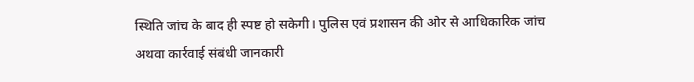स्थिति जांच के बाद ही स्पष्ट हो सकेगी। पुलिस एवं प्रशासन की ओर से आधिकारिक जांच अथवा कार्रवाई संबंधी जानकारी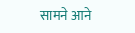सामने आने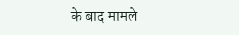के बाद मामले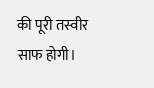की पूरी तस्वीर साफ होगी।